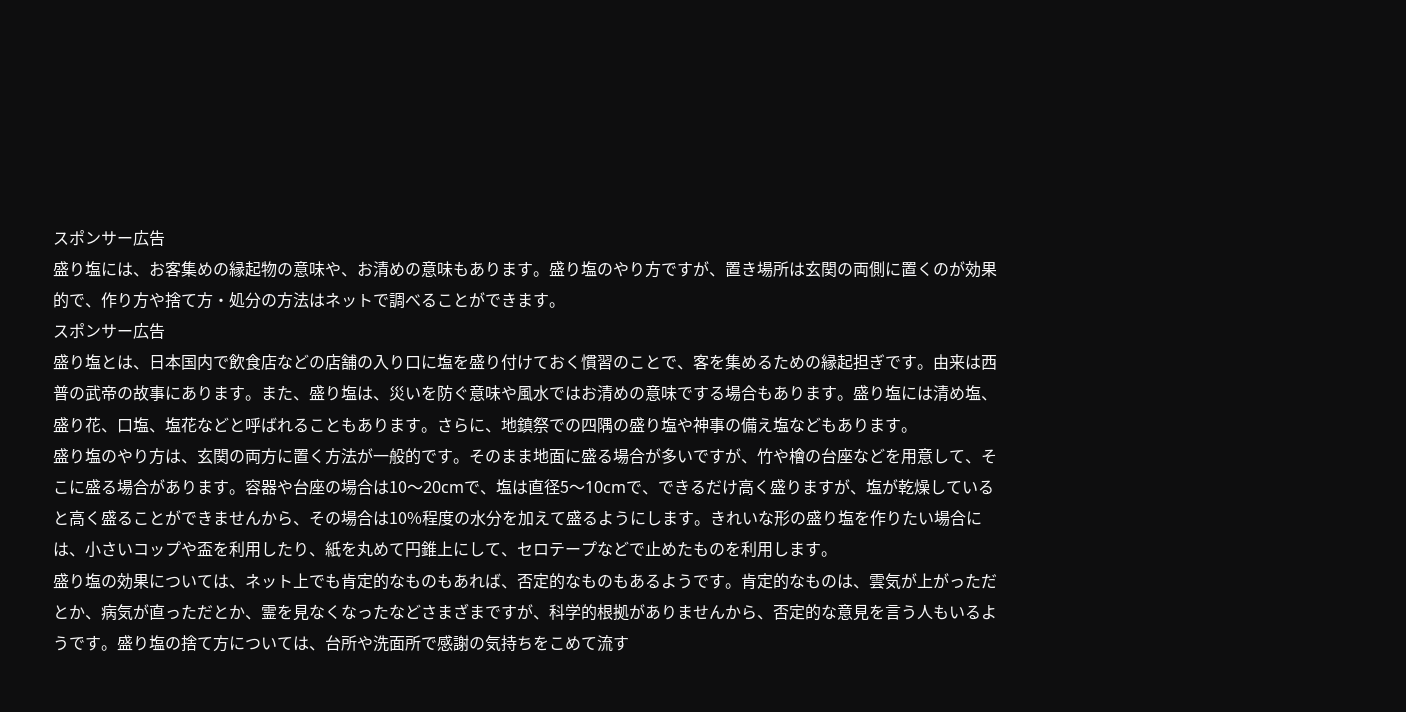スポンサー広告
盛り塩には、お客集めの縁起物の意味や、お清めの意味もあります。盛り塩のやり方ですが、置き場所は玄関の両側に置くのが効果的で、作り方や捨て方・処分の方法はネットで調べることができます。
スポンサー広告
盛り塩とは、日本国内で飲食店などの店舗の入り口に塩を盛り付けておく慣習のことで、客を集めるための縁起担ぎです。由来は西普の武帝の故事にあります。また、盛り塩は、災いを防ぐ意味や風水ではお清めの意味でする場合もあります。盛り塩には清め塩、盛り花、口塩、塩花などと呼ばれることもあります。さらに、地鎮祭での四隅の盛り塩や神事の備え塩などもあります。
盛り塩のやり方は、玄関の両方に置く方法が一般的です。そのまま地面に盛る場合が多いですが、竹や檜の台座などを用意して、そこに盛る場合があります。容器や台座の場合は10〜20cmで、塩は直径5〜10cmで、できるだけ高く盛りますが、塩が乾燥していると高く盛ることができませんから、その場合は10%程度の水分を加えて盛るようにします。きれいな形の盛り塩を作りたい場合には、小さいコップや盃を利用したり、紙を丸めて円錐上にして、セロテープなどで止めたものを利用します。
盛り塩の効果については、ネット上でも肯定的なものもあれば、否定的なものもあるようです。肯定的なものは、雲気が上がっただとか、病気が直っただとか、霊を見なくなったなどさまざまですが、科学的根拠がありませんから、否定的な意見を言う人もいるようです。盛り塩の捨て方については、台所や洗面所で感謝の気持ちをこめて流す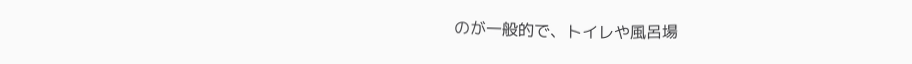のが一般的で、トイレや風呂場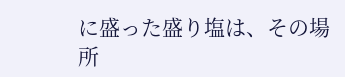に盛った盛り塩は、その場所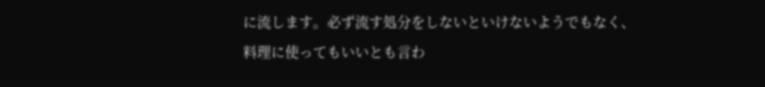に流します。必ず流す処分をしないといけないようでもなく、料理に使ってもいいとも言わ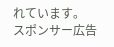れています。
スポンサー広告